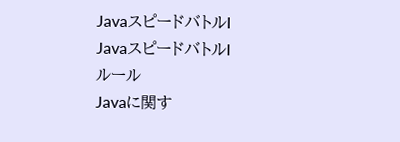JavaスピードバトルI
JavaスピードバトルI
ルール
Javaに関す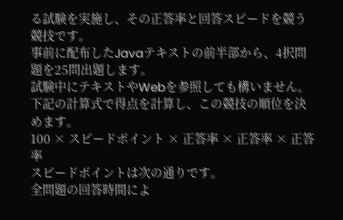る試験を実施し、その正答率と回答スピードを競う競技です。
事前に配布したJavaテキストの前半部から、4択問題を25問出題します。
試験中にテキストやWebを参照しても構いません。
下記の計算式で得点を計算し、この競技の順位を決めます。
100 × スピードポイント × 正答率 × 正答率 × 正答率
スピードポイントは次の通りです。
全問題の回答時間によ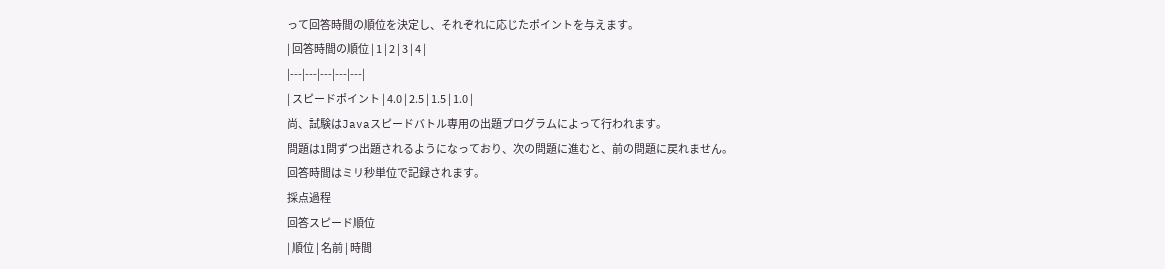って回答時間の順位を決定し、それぞれに応じたポイントを与えます。
| 回答時間の順位 | 1 | 2 | 3 | 4 |
|---|---|---|---|---|
| スピードポイント | 4.0 | 2.5 | 1.5 | 1.0 |
尚、試験はJavaスピードバトル専用の出題プログラムによって行われます。
問題は1問ずつ出題されるようになっており、次の問題に進むと、前の問題に戻れません。
回答時間はミリ秒単位で記録されます。
採点過程
回答スピード順位
| 順位 | 名前 | 時間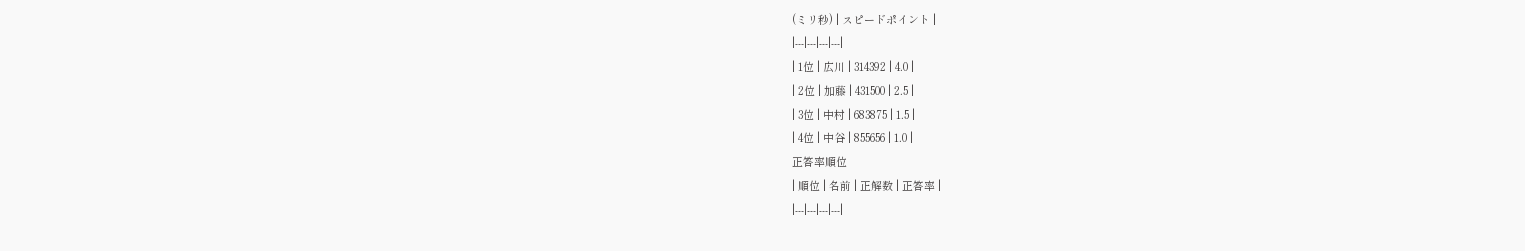(ミリ秒) | スピードポイント |
|---|---|---|---|
| 1位 | 広川 | 314392 | 4.0 |
| 2位 | 加藤 | 431500 | 2.5 |
| 3位 | 中村 | 683875 | 1.5 |
| 4位 | 中谷 | 855656 | 1.0 |
正答率順位
| 順位 | 名前 | 正解数 | 正答率 |
|---|---|---|---|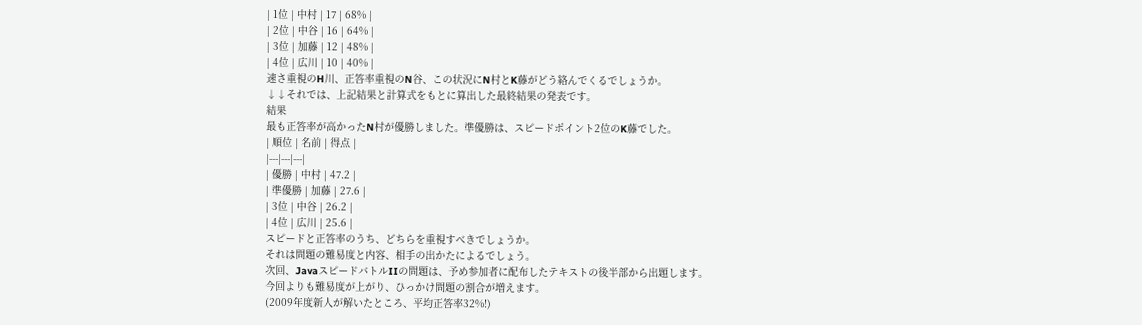| 1位 | 中村 | 17 | 68% |
| 2位 | 中谷 | 16 | 64% |
| 3位 | 加藤 | 12 | 48% |
| 4位 | 広川 | 10 | 40% |
速さ重視のH川、正答率重視のN谷、この状況にN村とK藤がどう絡んでくるでしょうか。
↓↓それでは、上記結果と計算式をもとに算出した最終結果の発表です。
結果
最も正答率が高かったN村が優勝しました。準優勝は、スピードポイント2位のK藤でした。
| 順位 | 名前 | 得点 |
|---|---|---|
| 優勝 | 中村 | 47.2 |
| 準優勝 | 加藤 | 27.6 |
| 3位 | 中谷 | 26.2 |
| 4位 | 広川 | 25.6 |
スピードと正答率のうち、どちらを重視すべきでしょうか。
それは問題の難易度と内容、相手の出かたによるでしょう。
次回、JavaスピードバトルIIの問題は、予め参加者に配布したテキストの後半部から出題します。
今回よりも難易度が上がり、ひっかけ問題の割合が増えます。
(2009年度新人が解いたところ、平均正答率32%!)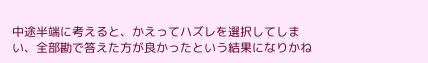中途半端に考えると、かえってハズレを選択してしまい、全部勘で答えた方が良かったという結果になりかね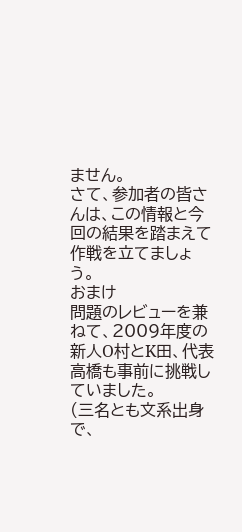ません。
さて、参加者の皆さんは、この情報と今回の結果を踏まえて作戦を立てましょう。
おまけ
問題のレビューを兼ねて、2009年度の新人O村とK田、代表 高橋も事前に挑戦していました。
(三名とも文系出身で、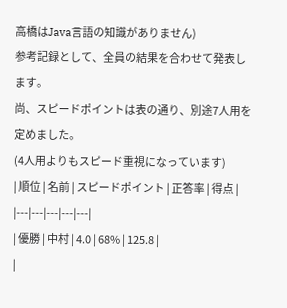高橋はJava言語の知識がありません)
参考記録として、全員の結果を合わせて発表します。
尚、スピードポイントは表の通り、別途7人用を定めました。
(4人用よりもスピード重視になっています)
| 順位 | 名前 | スピードポイント | 正答率 | 得点 |
|---|---|---|---|---|
| 優勝 | 中村 | 4.0 | 68% | 125.8 |
|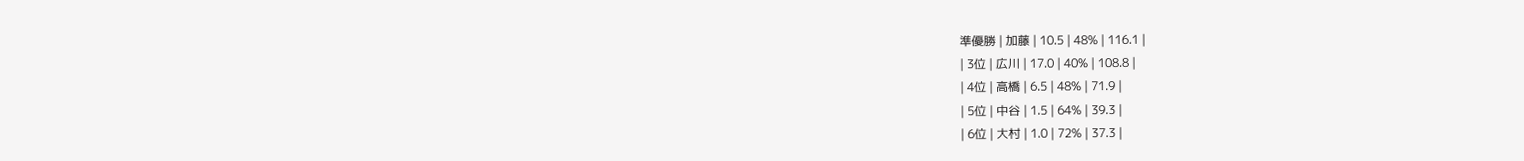準優勝 | 加藤 | 10.5 | 48% | 116.1 |
| 3位 | 広川 | 17.0 | 40% | 108.8 |
| 4位 | 高橋 | 6.5 | 48% | 71.9 |
| 5位 | 中谷 | 1.5 | 64% | 39.3 |
| 6位 | 大村 | 1.0 | 72% | 37.3 |